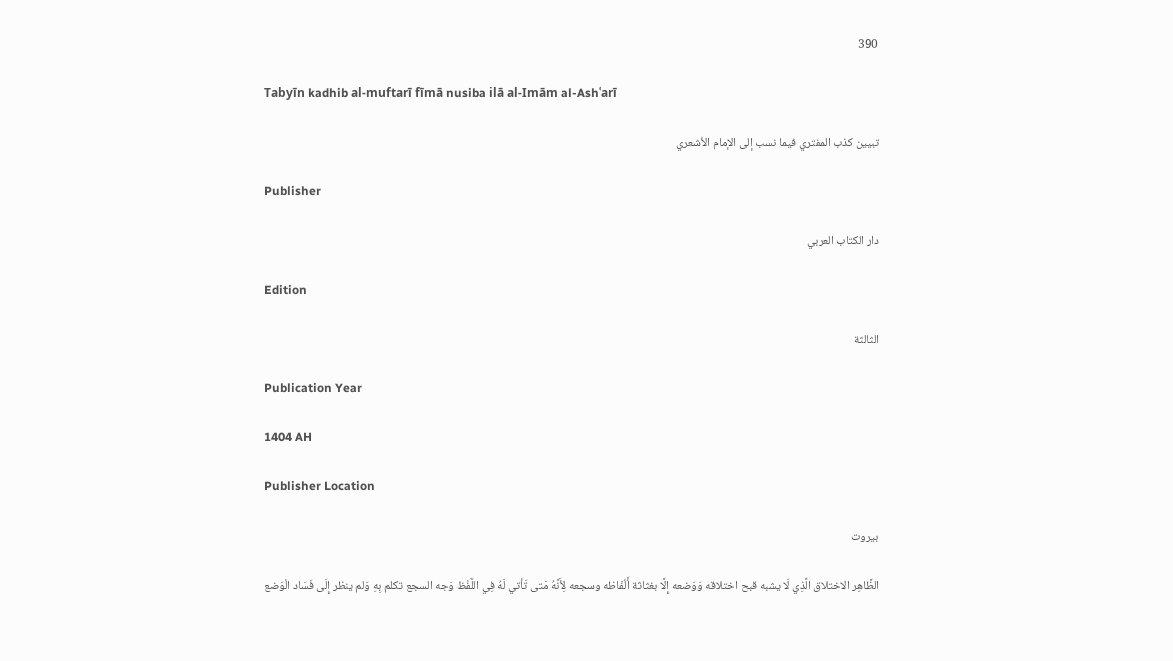390

Tabyīn kadhib al-muftarī fīmā nusiba ilā al-Imām al-Ashʿarī

تبيين كذب المفتري فيما نسب إلى الإمام الأشعري

Publisher

دار الكتاب العربي

Edition

الثالثة

Publication Year

1404 AH

Publisher Location

بيروت

الظَّاهِر الاختلاق الَّذِي لَا يشبه قبح اختلاقه وَوَضعه إِلَّا بغثاثة أَلْفَاظه وسجعه لِأَنَّهُ مَتى تَأتي لَهُ فِي اللَّفْظ وَجه السجع تكلم بِهِ وَلم ينظر إِلَى فَسَاد الْوَضع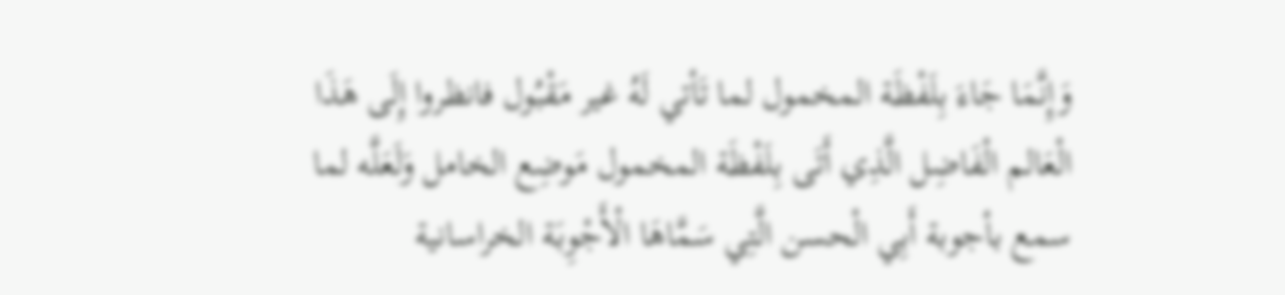وَإِنَّمَا جَاءَ بِلَفْظَة المخمول لما تَأتي لَهُ غير مَقْبُول فانظروا إِلَى هَذَا الْعَالم الْفَاضِل الَّذِي أَتَى بِلَفْظَة المخمول مَوضِع الخامل وَلَعَلَّه لما سمع بأجوبة أَبِي الْحسن الَّتِي سَمَّاهَا الْأَجْوِبَة الخراسانية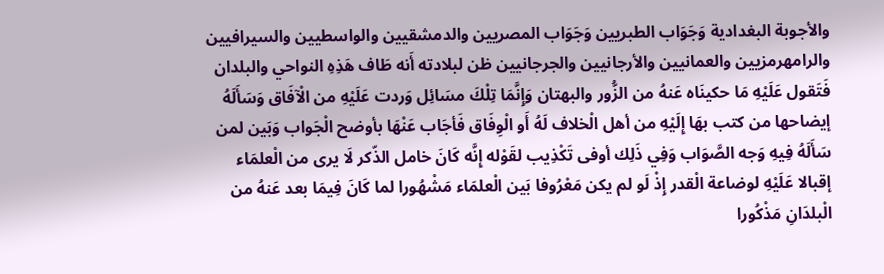والأجوبة البغدادية وَجَوَاب الطبريين وَجَوَاب المصريين والدمشقيين والواسطيين والسيرافيين والرامهرمزيين والعمانيين والأرجانيين والجرجانيين ظن لبلادته أَنه طَاف هَذِهِ النواحي والبلدان فَتَقول عَلَيْهِ مَا حكينَاه عَنهُ من الزُّور والبهتان وَإِنَّمَا تِلْكَ مسَائِل وَردت عَلَيْهِ من الْآفَاق وَسَأَلَهُ إيضاحها من كتب بهَا إِلَيْهِ من أهل الْخلاف لَهُ أَو الْوِفَاق فَأجَاب عَنْهَا بأوضح الْجَواب وَبَين لمن سَأَلَهُ فِيهِ وَجه الصَّوَاب وَفِي ذَلِك أوفى تَكْذِيب لقَوْله إِنَّه كَانَ خامل الذّكر لَا يرى من الْعلمَاء إقبالا عَلَيْهِ لوضاعة الْقدر إِذْ لَو لم يكن مَعْرُوفا بَين الْعلمَاء مَشْهُورا لما كَانَ فِيمَا بعد عَنهُ من الْبلدَانِ مَذْكُورا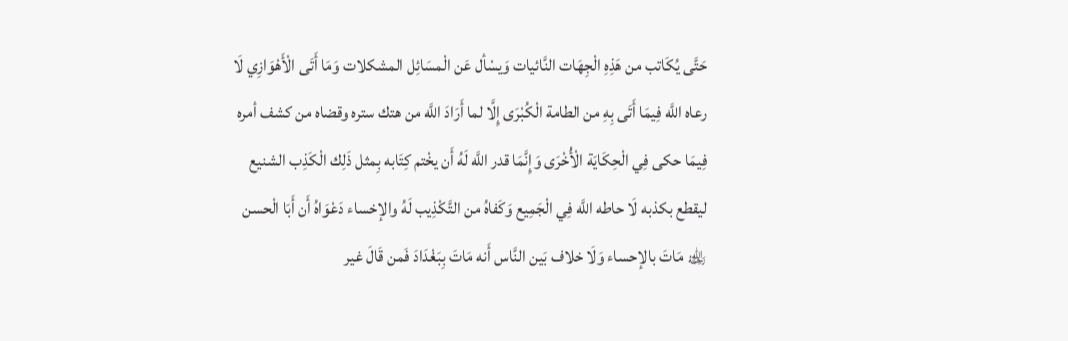حَتَّى يُكَاتب من هَذِهِ الْجِهَات النَّائيات وَيسْأل عَن الْمسَائِل المشكلات وَمَا أَتَى الْأَهْوَازِي لَا رعاه اللَّه فِيمَا أَتَى بِهِ من الطامة الْكُبْرَى إِلَّا لما أَرَادَ اللَّه من هتك ستره وقضاه من كشف أمره فِيمَا حكى فِي الْحِكَايَة الْأُخْرَى وَإِنَّمَا قدر اللَّه لَهُ أَن يخْتم كِتَابه بِمثل ذَلِك الْكَذِب الشنيع ليقطع بكذبه لَا حاطه اللَّه فِي الْجَمِيع وَكَفاهُ من التَّكْذِيب لَهُ والإخساء دَعْوَاهُ أَن أَبَا الْحسن ﵀ مَاتَ بالإحساء وَلَا خلاف بَين النَّاس أَنه مَاتَ بِبَغْدَادَ فَمن قَالَ غير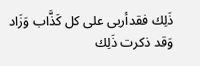ذَلِك فقدأربى على كل كَذَّاب وَزَاد
وَقد ذكرت ذَلِك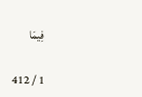فِيمَا

1 / 412